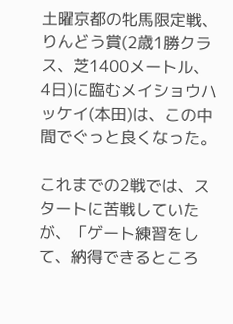土曜京都の牝馬限定戦、りんどう賞(2歳1勝クラス、芝1400メートル、4日)に臨むメイショウハッケイ(本田)は、この中間でぐっと良くなった。

これまでの2戦では、スタートに苦戦していたが、「ゲート練習をして、納得できるところ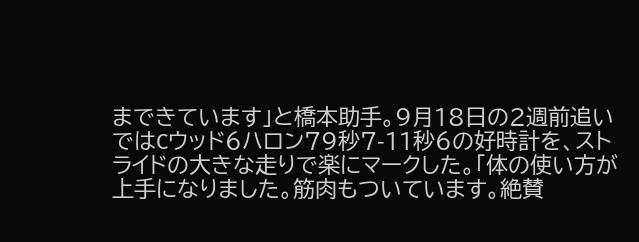まできています」と橋本助手。9月18日の2週前追いではCウッド6ハロン79秒7-11秒6の好時計を、ストライドの大きな走りで楽にマークした。「体の使い方が上手になりました。筋肉もついています。絶賛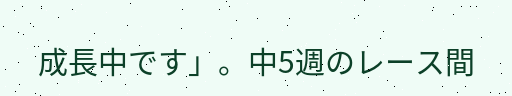成長中です」。中5週のレース間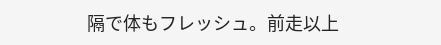隔で体もフレッシュ。前走以上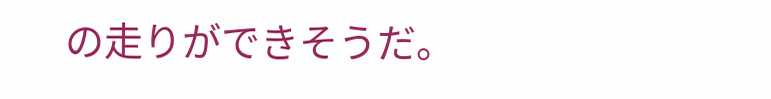の走りができそうだ。